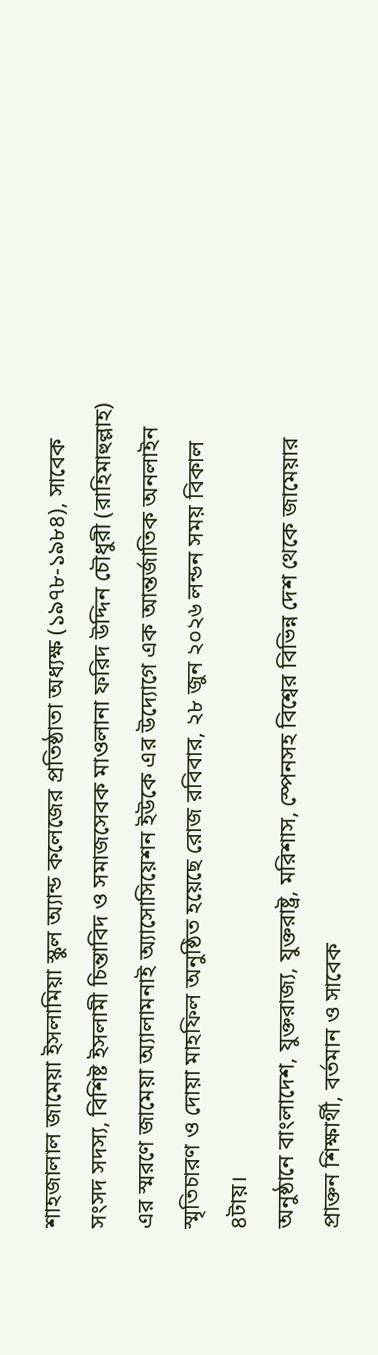শাহজালাল জামেয়া ইসলামিয়া স্কুল অ্যান্ড কলেজের প্রতিষ্ঠাতা অধ্যক্ষ (১৯৭৮-১৯৮৪), সাবেক সংসদ সদস্য, বিশিষ্ট ইসলামী চিন্তাবিদ ও সমাজসেবক মাওলানা ফরিদ উদ্দিন চৌধুরী (রাহিমাহুল্লাহ) এর স্মরণে জামেয়া অ্যালামনাই অ্যাসোসিয়েশন ইউকে এর উদ্যোগে এক আন্তর্জাতিক অনলাইন স্মৃতিচারণ ও দোয়া মাহফিল অনুষ্ঠিত হয়েছে রোজ রবিবার, ২৮ জুন ২০২৬ লন্ডন সময় বিকাল ৪টায়।
অনুষ্ঠানে বাংলাদেশ, যুক্তরাজ্য, যুক্তরাষ্ট্র, মরিশাস, স্পেনসহ বিশ্বের বিভিন্ন দেশ থেকে জামেয়ার প্রাক্তন শিক্ষার্থী, বর্তমান ও সাবেক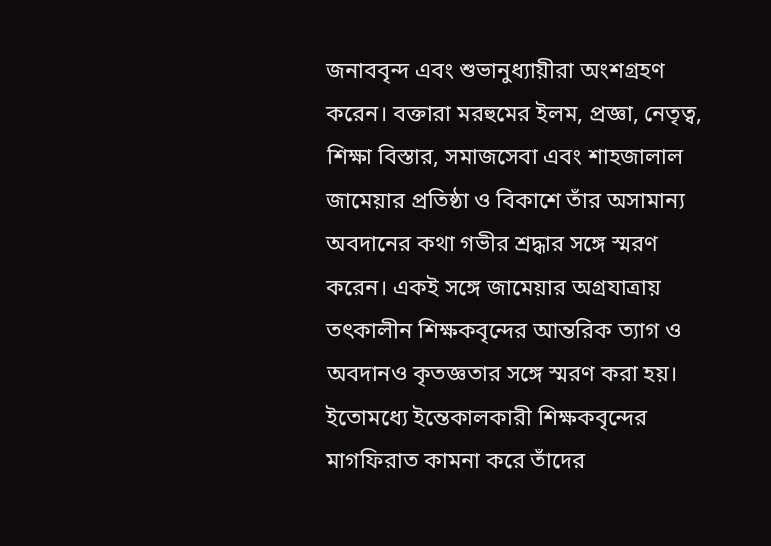জনাববৃন্দ এবং শুভানুধ্যায়ীরা অংশগ্রহণ করেন। বক্তারা মরহুমের ইলম, প্রজ্ঞা, নেতৃত্ব, শিক্ষা বিস্তার, সমাজসেবা এবং শাহজালাল জামেয়ার প্রতিষ্ঠা ও বিকাশে তাঁর অসামান্য অবদানের কথা গভীর শ্রদ্ধার সঙ্গে স্মরণ করেন। একই সঙ্গে জামেয়ার অগ্রযাত্রায় তৎকালীন শিক্ষকবৃন্দের আন্তরিক ত্যাগ ও অবদানও কৃতজ্ঞতার সঙ্গে স্মরণ করা হয়। ইতোমধ্যে ইন্তেকালকারী শিক্ষকবৃন্দের মাগফিরাত কামনা করে তাঁদের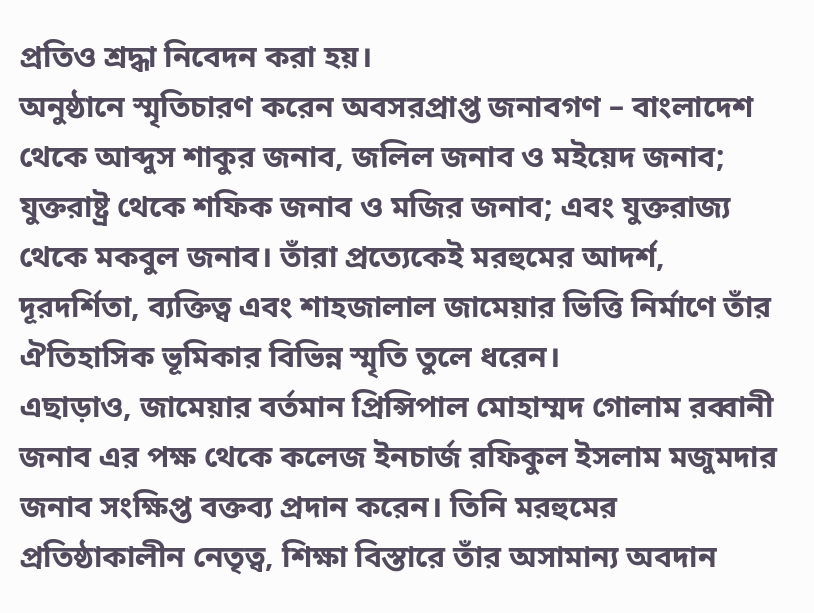প্রতিও শ্রদ্ধা নিবেদন করা হয়।
অনুষ্ঠানে স্মৃতিচারণ করেন অবসরপ্রাপ্ত জনাবগণ – বাংলাদেশ থেকে আব্দুস শাকুর জনাব, জলিল জনাব ও মইয়েদ জনাব; যুক্তরাষ্ট্র থেকে শফিক জনাব ও মজির জনাব; এবং যুক্তরাজ্য থেকে মকবুল জনাব। তাঁরা প্রত্যেকেই মরহুমের আদর্শ, দূরদর্শিতা, ব্যক্তিত্ব এবং শাহজালাল জামেয়ার ভিত্তি নির্মাণে তাঁর ঐতিহাসিক ভূমিকার বিভিন্ন স্মৃতি তুলে ধরেন।
এছাড়াও, জামেয়ার বর্তমান প্রিন্সিপাল মোহাম্মদ গোলাম রব্বানী জনাব এর পক্ষ থেকে কলেজ ইনচার্জ রফিকুল ইসলাম মজুমদার জনাব সংক্ষিপ্ত বক্তব্য প্রদান করেন। তিনি মরহুমের প্রতিষ্ঠাকালীন নেতৃত্ব, শিক্ষা বিস্তারে তাঁর অসামান্য অবদান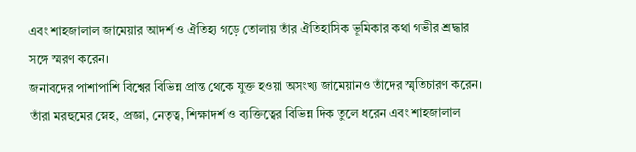এবং শাহজালাল জামেয়ার আদর্শ ও ঐতিহ্য গড়ে তোলায় তাঁর ঐতিহাসিক ভূমিকার কথা গভীর শ্রদ্ধার সঙ্গে স্মরণ করেন।
জনাবদের পাশাপাশি বিশ্বের বিভিন্ন প্রান্ত থেকে যুক্ত হওয়া অসংখ্য জামেয়ানও তাঁদের স্মৃতিচারণ করেন। তাঁরা মরহুমের স্নেহ, প্রজ্ঞা, নেতৃত্ব, শিক্ষাদর্শ ও ব্যক্তিত্বের বিভিন্ন দিক তুলে ধরেন এবং শাহজালাল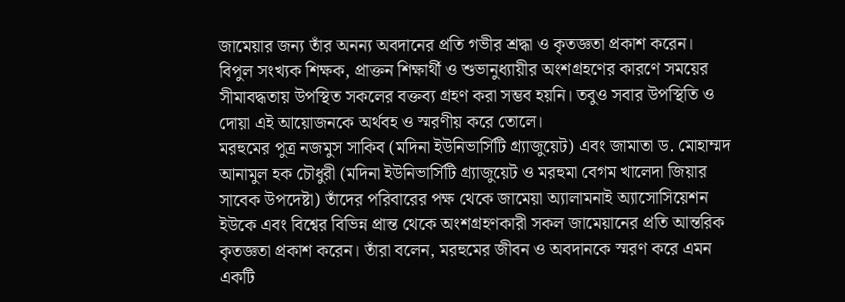জামেয়ার জন্য তাঁর অনন্য অবদানের প্রতি গভীর শ্রদ্ধা ও কৃতজ্ঞতা প্রকাশ করেন।
বিপুল সংখ্যক শিক্ষক, প্রাক্তন শিক্ষার্থী ও শুভানুধ্যায়ীর অংশগ্রহণের কারণে সময়ের সীমাবদ্ধতায় উপস্থিত সকলের বক্তব্য গ্রহণ করা সম্ভব হয়নি। তবুও সবার উপস্থিতি ও দোয়া এই আয়োজনকে অর্থবহ ও স্মরণীয় করে তোলে।
মরহুমের পুত্র নজমুস সাকিব (মদিনা ইউনিভার্সিটি গ্র্যাজুয়েট) এবং জামাতা ড. মোহাম্মদ আনামুল হক চৌধুরী (মদিনা ইউনিভার্সিটি গ্র্যাজুয়েট ও মরহুমা বেগম খালেদা জিয়ার সাবেক উপদেষ্টা) তাঁদের পরিবারের পক্ষ থেকে জামেয়া অ্যালামনাই অ্যাসোসিয়েশন ইউকে এবং বিশ্বের বিভিন্ন প্রান্ত থেকে অংশগ্রহণকারী সকল জামেয়ানের প্রতি আন্তরিক কৃতজ্ঞতা প্রকাশ করেন। তাঁরা বলেন, মরহুমের জীবন ও অবদানকে স্মরণ করে এমন একটি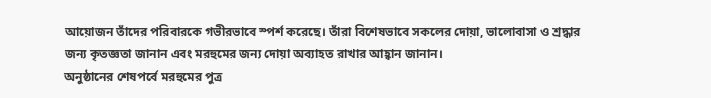আয়োজন তাঁদের পরিবারকে গভীরভাবে স্পর্শ করেছে। তাঁরা বিশেষভাবে সকলের দোয়া, ভালোবাসা ও শ্রদ্ধার জন্য কৃতজ্ঞতা জানান এবং মরহুমের জন্য দোয়া অব্যাহত রাখার আহ্বান জানান।
অনুষ্ঠানের শেষপর্বে মরহুমের পুত্র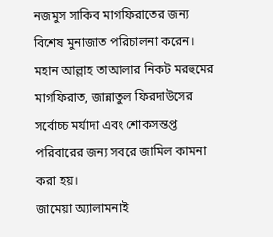নজমুস সাকিব মাগফিরাতের জন্য বিশেষ মুনাজাত পরিচালনা করেন। মহান আল্লাহ তাআলার নিকট মরহুমের মাগফিরাত, জান্নাতুল ফিরদাউসের সর্বোচ্চ মর্যাদা এবং শোকসন্তপ্ত পরিবারের জন্য সবরে জামিল কামনা করা হয়।
জামেয়া অ্যালামনাই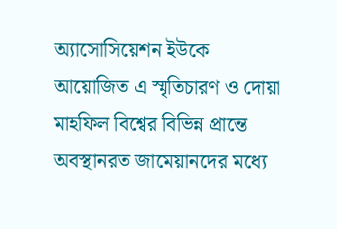অ্যাসোসিয়েশন ইউকে আয়োজিত এ স্মৃতিচারণ ও দোয়া মাহফিল বিশ্বের বিভিন্ন প্রান্তে অবস্থানরত জামেয়ানদের মধ্যে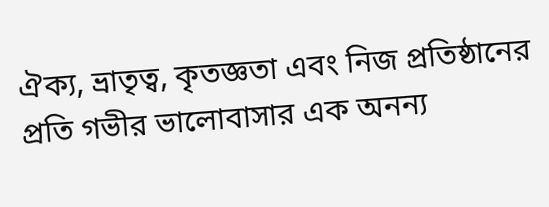ঐক্য, ভ্রাতৃত্ব, কৃতজ্ঞতা এবং নিজ প্রতিষ্ঠানের প্রতি গভীর ভালোবাসার এক অনন্য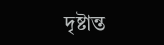দৃষ্টান্ত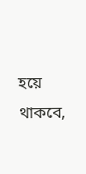হয়ে থাকবে,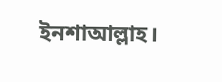ইনশাআল্লাহ।